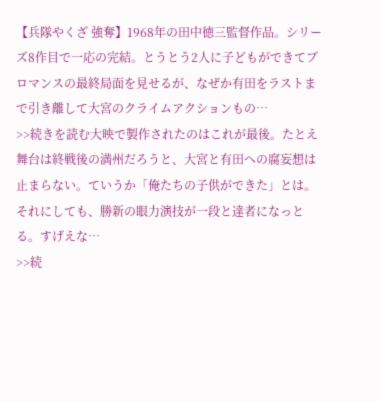【兵隊やくざ 強奪】1968年の田中徳三監督作品。シリーズ8作目で一応の完結。とうとう2人に子どもができてブロマンスの最終局面を見せるが、なぜか有田をラストまで引き離して大宮のクライムアクションもの…
>>続きを読む大映で製作されたのはこれが最後。たとえ舞台は終戦後の満州だろうと、大宮と有田への腐妄想は止まらない。ていうか「俺たちの子供ができた」とは。それにしても、勝新の眼力演技が一段と達者になっとる。すげえな…
>>続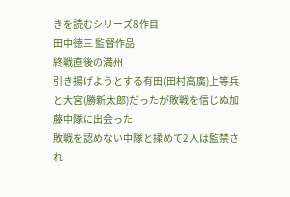きを読むシリーズ8作目
田中徳三 監督作品
終戦直後の満州
引き揚げようとする有田(田村高廣)上等兵と大宮(勝新太郎)だったが敗戦を信じぬ加藤中隊に出会った
敗戦を認めない中隊と揉めて2人は監禁され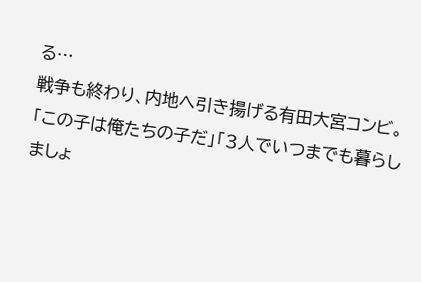る…
戦争も終わり、内地へ引き揚げる有田大宮コンビ。「この子は俺たちの子だ」「3人でいつまでも暮らしましょ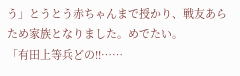う」とうとう赤ちゃんまで授かり、戦友あらため家族となりました。めでたい。
「有田上等兵どの!!……